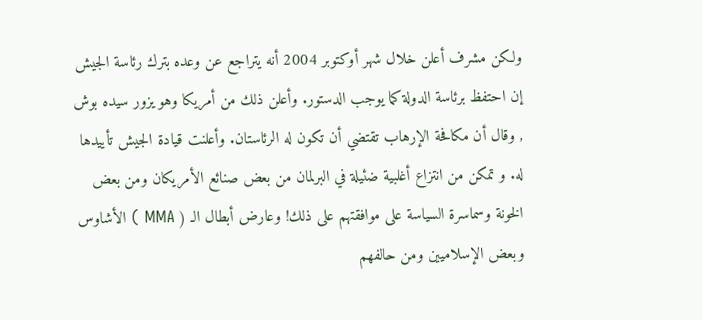ولكن مشرف أعلن خلال شهر أوكتوبر 2004 أنه يتراجع عن وعده بترك رئاسة الجيش إن احتفظ برئاسة الدولة كما يوجب الدستور. وأعلن ذلك من أمريكا وهو يزور سيده بوش , وقال أن مكافحة الإرهاب تقتضي أن تكون له الرئاستان. وأعلنت قيادة الجيش تأييدها له. و تمكن من انتزاع أغلبية ضئيلة في البرلمان من بعض صنائع الأمريكان ومن بعض الخونة وسماسرة السياسة على موافقتهم على ذلك! وعارض أبطال الـ ( MMA ) الأشاوس وبعض الإسلاميين ومن حالفهم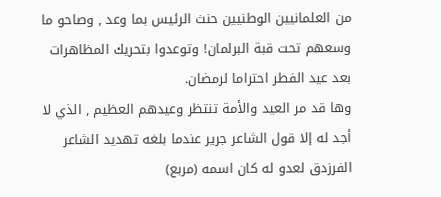من العلمانيين الوطنيين حنث الرئيس بما وعد , وصاحو ما وسعهم تحت قبة البرلمان! وتوعدوا بتحريك المظاهرات بعد عيد الفطر احتراما لرمضان.
وها قد مر العيد والأمة تنتظر وعيدهم العظيم , الذي لا أجد له إلا قول الشاعر جرير عندما بلغه تهديد الشاعر الفرزدق لعدو له كان اسمه (مربع)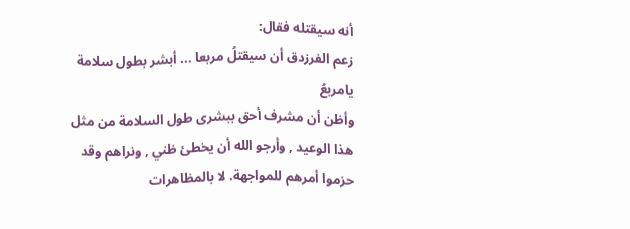أنه سيقتله فقال:
زعم الفرزدق أن سيقتلُ مربعا ... أبشر بطول سلامة يامربعُ
وأظن أن مشرف أحق ببشرى طول السلامة من مثل هذا الوعيد , وأرجو الله أن يخطئ ظني , ونراهم وقد حزموا أمرهم للمواجهة. لا بالمظاهرات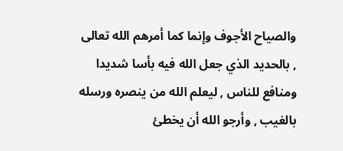والصياح الأجوف وإنما كما أمرهم الله تعالى , بالحديد الذي جعل الله فيه بأسا شديدا ومنافع للناس , ليعلم الله من ينصره ورسله بالغيب , وأرجو الله أن يخطئ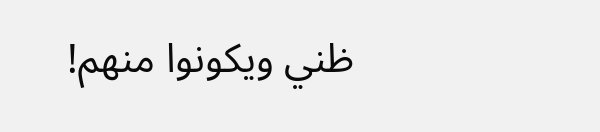ظني ويكونوا منهم!